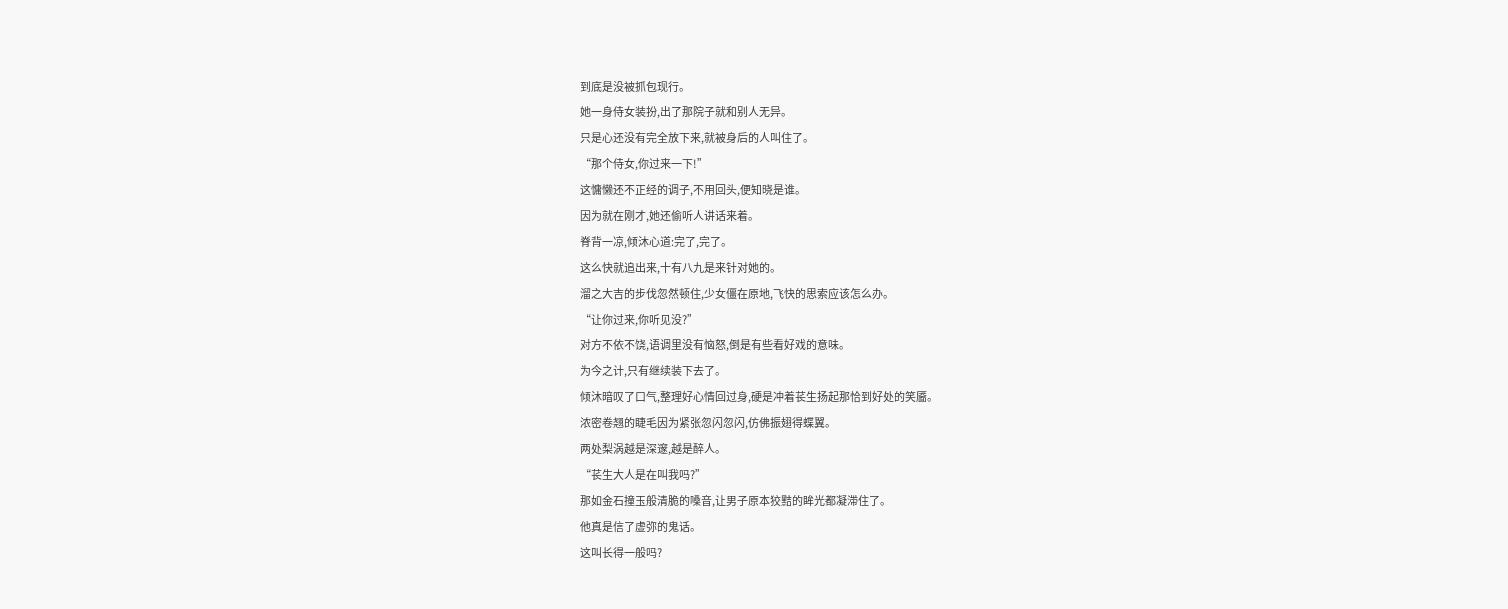到底是没被抓包现行。
她一身侍女装扮,出了那院子就和别人无异。
只是心还没有完全放下来,就被身后的人叫住了。
“那个侍女,你过来一下!”
这慵懒还不正经的调子,不用回头,便知晓是谁。
因为就在刚才,她还偷听人讲话来着。
脊背一凉,倾沐心道:完了,完了。
这么快就追出来,十有八九是来针对她的。
溜之大吉的步伐忽然顿住,少女僵在原地,飞快的思索应该怎么办。
“让你过来,你听见没?”
对方不依不饶,语调里没有恼怒,倒是有些看好戏的意味。
为今之计,只有继续装下去了。
倾沐暗叹了口气,整理好心情回过身,硬是冲着苌生扬起那恰到好处的笑靥。
浓密卷翘的睫毛因为紧张忽闪忽闪,仿佛振翅得蝶翼。
两处梨涡越是深邃,越是醉人。
“苌生大人是在叫我吗?”
那如金石撞玉般清脆的嗓音,让男子原本狡黠的眸光都凝滞住了。
他真是信了虚弥的鬼话。
这叫长得一般吗?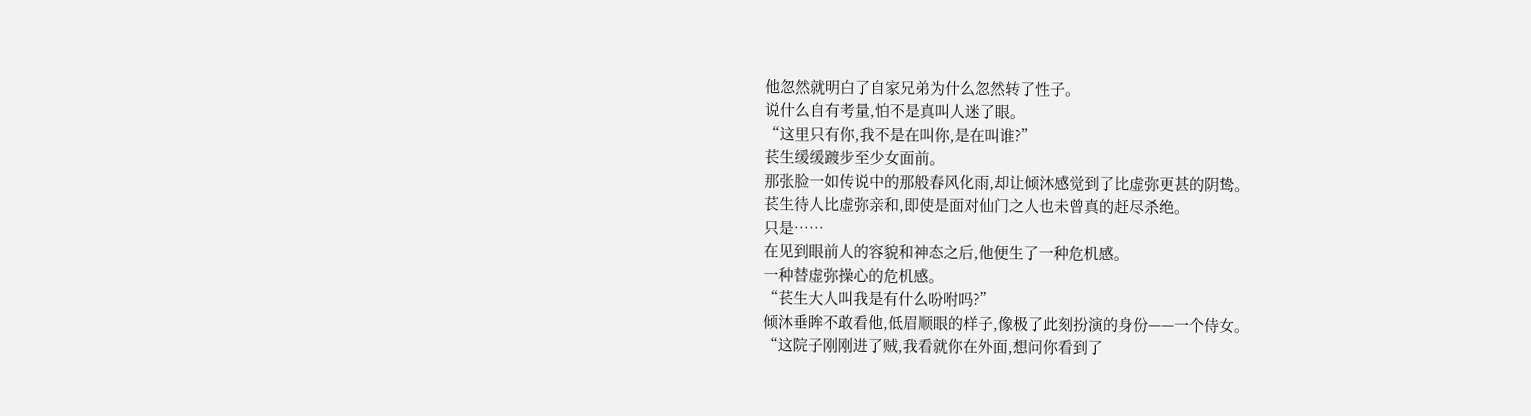他忽然就明白了自家兄弟为什么忽然转了性子。
说什么自有考量,怕不是真叫人迷了眼。
“这里只有你,我不是在叫你,是在叫谁?”
苌生缓缓踱步至少女面前。
那张脸一如传说中的那般春风化雨,却让倾沐感觉到了比虚弥更甚的阴鸷。
苌生待人比虚弥亲和,即使是面对仙门之人也未曾真的赶尽杀绝。
只是……
在见到眼前人的容貌和神态之后,他便生了一种危机感。
一种替虚弥操心的危机感。
“苌生大人叫我是有什么吩咐吗?”
倾沐垂眸不敢看他,低眉顺眼的样子,像极了此刻扮演的身份——一个侍女。
“这院子刚刚进了贼,我看就你在外面,想问你看到了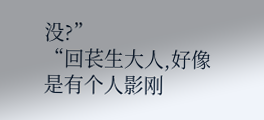没?”
“回苌生大人,好像是有个人影刚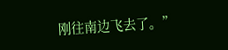刚往南边飞去了。”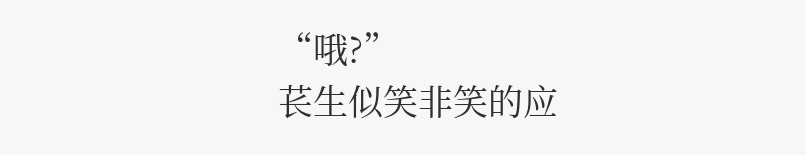“哦?”
苌生似笑非笑的应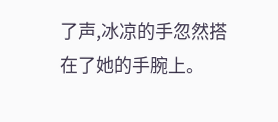了声,冰凉的手忽然搭在了她的手腕上。